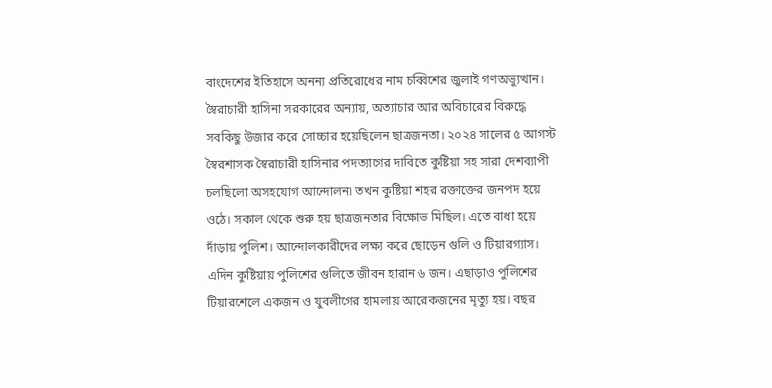বাংদেশের ইতিহাসে অনন্য প্রতিরোধের নাম চব্বিশের জুলাই গণঅভ্যুত্থান। স্বৈরাচারী হাসিনা সরকারের অন্যায়, অত্যাচার আর অবিচারের বিরুদ্ধে সবকিছু উজার করে সোচ্চার হয়েছিলেন ছাত্রজনতা। ২০২৪ সালের ৫ আগস্ট স্বৈরশাসক স্বৈরাচারী হাসিনার পদত্যাগের দাবিতে কুষ্টিয়া সহ সারা দেশব্যাপী চলছিলো অসহযোগ আন্দোলন৷ তখন কুষ্টিয়া শহর রক্তাক্তের জনপদ হয়ে ওঠে। সকাল থেকে শুরু হয় ছাত্রজনতার বিক্ষোভ মিছিল। এতে বাধা হয়ে দাঁড়ায় পুলিশ। আন্দোলকারীদের লক্ষ্য করে ছোড়েন গুলি ও টিয়ারগ্যাস।
এদিন কুষ্টিয়ায় পুলিশের গুলিতে জীবন হারান ৬ জন। এছাড়াও পুলিশের টিয়ারশেলে একজন ও যুবলীগের হামলায় আরেকজনের মৃত্যু হয়। বছর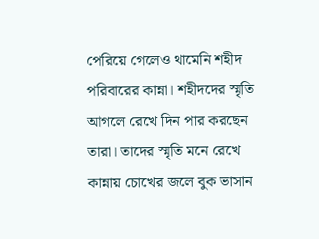পেরিয়ে গেলেও থামেনি শহীদ পরিবারের কান্না। শহীদদের স্মৃতি আগলে রেখে দিন পার করছেন তারা। তাদের স্মৃতি মনে রেখে কান্নায় চোখের জলে বুক ভাসান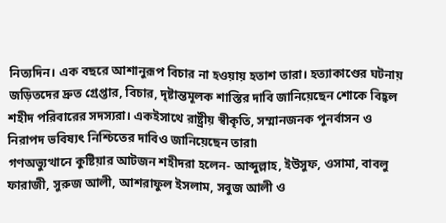নিত্যদিন। এক বছরে আশানুরূপ বিচার না হওয়ায় হতাশ তারা। হত্যাকাণ্ডের ঘটনায় জড়িতদের দ্রুত গ্রেপ্তার, বিচার, দৃষ্টান্তমূলক শাস্তির দাবি জানিয়েছেন শোকে বিহ্বল শহীদ পরিবারের সদস্যরা। একইসাথে রাষ্ট্রীয় স্বীকৃতি, সম্মানজনক পুনর্বাসন ও নিরাপদ ভবিষ্যৎ নিশ্চিতের দাবিও জানিয়েছেন তারা৷
গণঅভ্যুত্থানে কুষ্টিয়ার আটজন শহীদরা হলেন- আব্দুল্লাহ, ইউসুফ, ওসামা, বাবলু ফারাজী, সুরুজ আলী, আশরাফুল ইসলাম, সবুজ আলী ও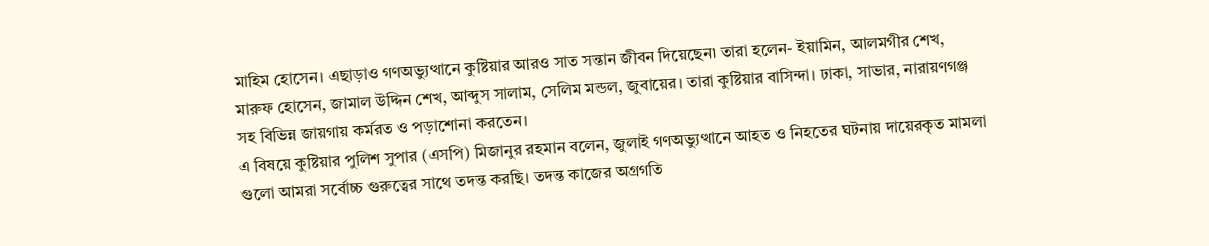মাহিম হোসেন। এছাড়াও গণঅভ্যুত্থানে কুষ্টিয়ার আরও সাত সন্তান জীবন দিয়েছেন৷ তারা হলেন- ইয়ামিন, আলমগীর শেখ, মারুফ হোসেন, জামাল উদ্দিন শেখ, আব্দুস সালাম, সেলিম মন্ডল, জুবায়ের। তারা কুষ্টিয়ার বাসিন্দা। ঢাকা, সাভার, নারায়ণগঞ্জ সহ বিভিন্ন জায়গায় কর্মরত ও পড়াশোনা করতেন।
এ বিষয়ে কুষ্টিয়ার পুলিশ সুপার (এসপি) মিজানুর রহমান বলেন, জুলাই গণঅভ্যুত্থানে আহত ও নিহতের ঘটনায় দায়েরকৃত মামলা গুলো আমরা সর্বোচ্চ গুরুত্বের সাথে তদন্ত করছি। তদন্ত কাজের অগ্রগতি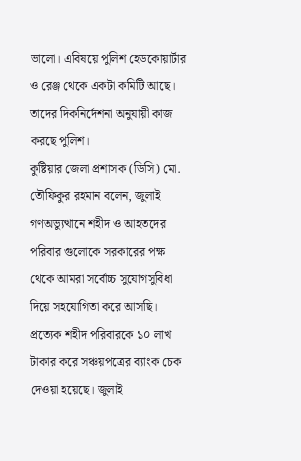ভালো। এবিষয়ে পুলিশ হেডকোয়ার্টার ও রেঞ্জ থেকে একটা কমিটি আছে। তাদের দিকনির্দেশনা অনুযায়ী কাজ করছে পুলিশ।
কুষ্টিয়ার জেলা প্রশাসক (ডিসি) মো. তৌফিকুর রহমান বলেন, জুলাই গণঅভ্যুত্থানে শহীদ ও আহতদের পরিবার গুলোকে সরকারের পক্ষ থেকে আমরা সর্বোচ্চ সুযোগসুবিধা দিয়ে সহযোগিতা করে আসছি। প্রত্যেক শহীদ পরিবারকে ১০ লাখ টাকার করে সঞ্চয়পত্রের ব্যাংক চেক দেওয়া হয়েছে। জুলাই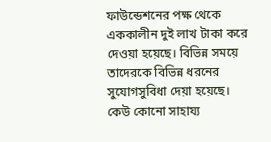ফাউন্ডেশনের পক্ষ থেকে এককালীন দুই লাখ টাকা করে দেওয়া হয়েছে। বিভিন্ন সময়ে তাদেরকে বিভিন্ন ধরনের সুযোগসুবিধা দেয়া হয়েছে। কেউ কোনো সাহায্য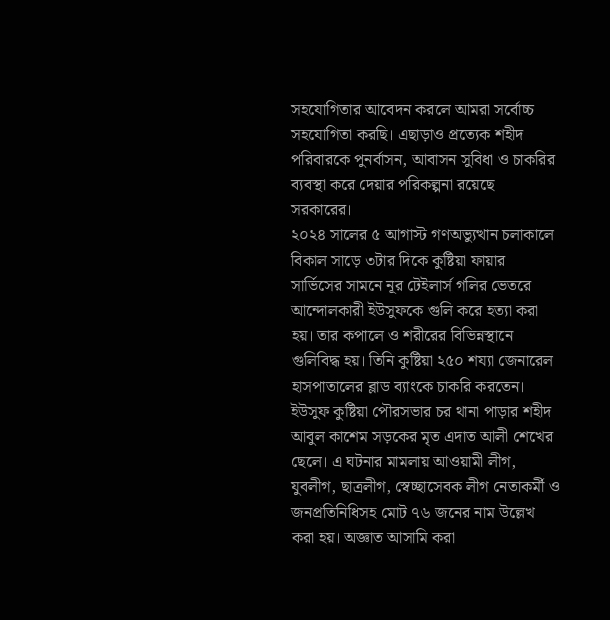সহযোগিতার আবেদন করলে আমরা সর্বোচ্চ সহযোগিতা করছি। এছাড়াও প্রত্যেক শহীদ পরিবারকে পুনর্বাসন, আবাসন সুবিধা ও চাকরির ব্যবস্থা করে দেয়ার পরিকল্পনা রয়েছে সরকারের।
২০২৪ সালের ৫ আগাস্ট গণঅভ্যুত্থান চলাকালে বিকাল সাড়ে ৩টার দিকে কুষ্টিয়া ফায়ার সার্ভিসের সামনে নূর টেইলার্স গলির ভেতরে আন্দোলকারী ইউসুফকে গুলি করে হত্যা করা হয়। তার কপালে ও শরীরের বিভিন্নস্থানে গুলিবিদ্ধ হয়। তিনি কুষ্টিয়া ২৫০ শয্যা জেনারেল হাসপাতালের ব্লাড ব্যাংকে চাকরি করতেন। ইউসুফ কুষ্টিয়া পৌরসভার চর থানা পাড়ার শহীদ আবুল কাশেম সড়কের মৃত এদাত আলী শেখের ছেলে। এ ঘটনার মামলায় আওয়ামী লীগ, যুবলীগ, ছাত্রলীগ, স্বেচ্ছাসেবক লীগ নেতাকর্মী ও জনপ্রতিনিধিসহ মোট ৭৬ জনের নাম উল্লেখ করা হয়। অজ্ঞাত আসামি করা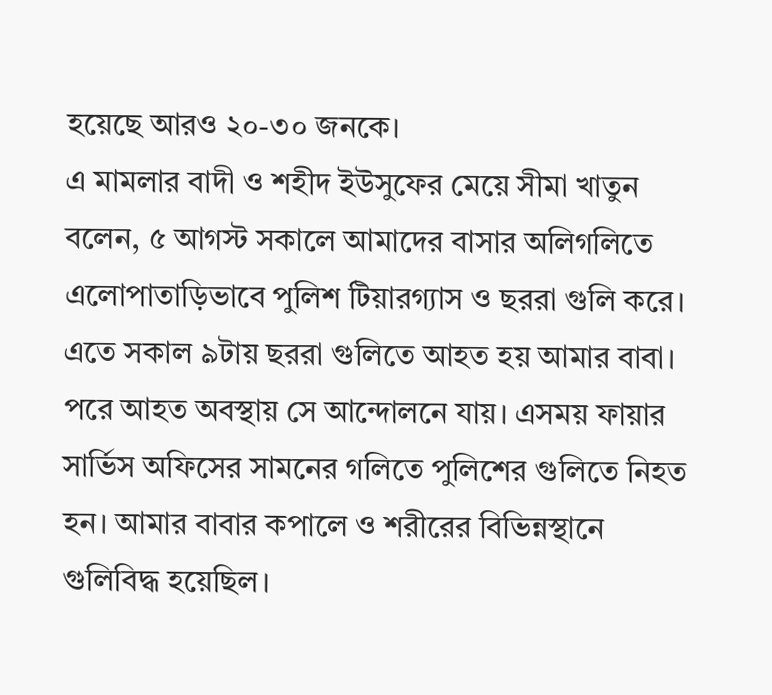হয়েছে আরও ২০-৩০ জনকে।
এ মামলার বাদী ও শহীদ ইউসুফের মেয়ে সীমা খাতুন বলেন, ৫ আগস্ট সকালে আমাদের বাসার অলিগলিতে এলোপাতাড়িভাবে পুলিশ টিয়ারগ্যাস ও ছররা গুলি করে। এতে সকাল ৯টায় ছররা গুলিতে আহত হয় আমার বাবা। পরে আহত অবস্থায় সে আন্দোলনে যায়। এসময় ফায়ার সার্ভিস অফিসের সামনের গলিতে পুলিশের গুলিতে নিহত হন। আমার বাবার কপালে ও শরীরের বিভিন্নস্থানে গুলিবিদ্ধ হয়েছিল।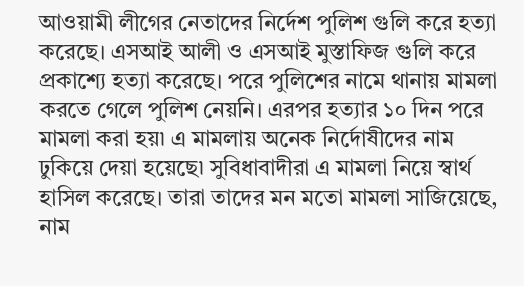আওয়ামী লীগের নেতাদের নির্দেশ পুলিশ গুলি করে হত্যা করেছে। এসআই আলী ও এসআই মুস্তাফিজ গুলি করে প্রকাশ্যে হত্যা করেছে। পরে পুলিশের নামে থানায় মামলা করতে গেলে পুলিশ নেয়নি। এরপর হত্যার ১০ দিন পরে মামলা করা হয়৷ এ মামলায় অনেক নির্দোষীদের নাম ঢুকিয়ে দেয়া হয়েছে৷ সুবিধাবাদীরা এ মামলা নিয়ে স্বার্থ হাসিল করেছে। তারা তাদের মন মতো মামলা সাজিয়েছে, নাম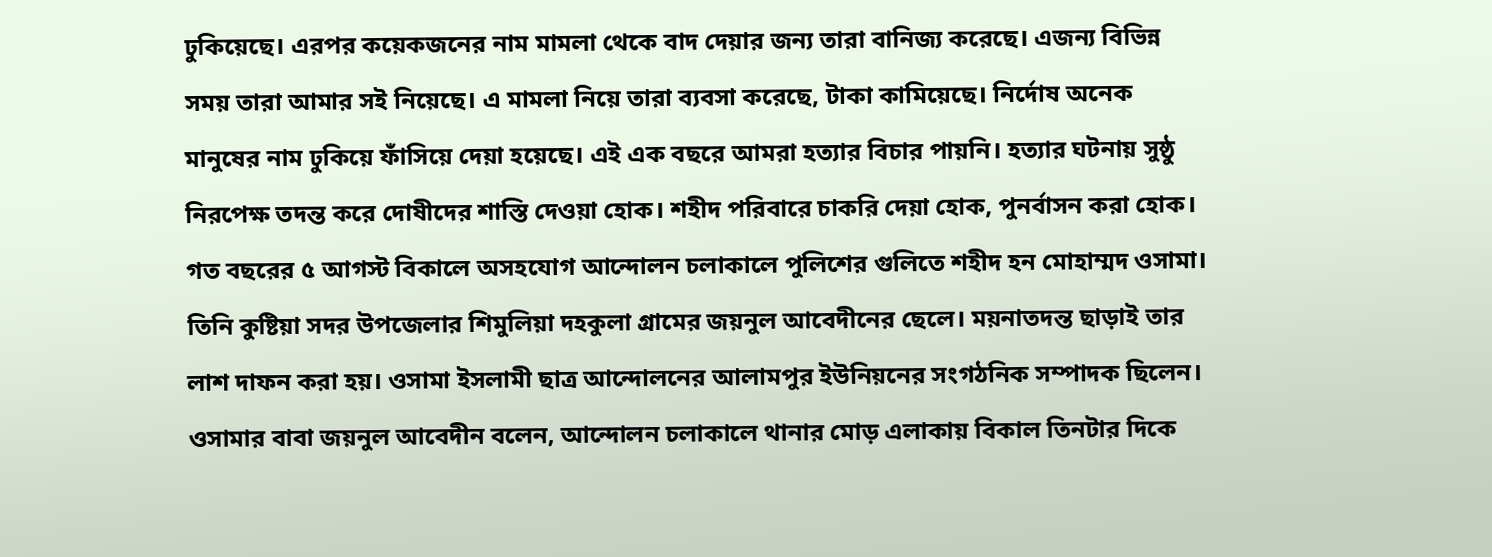ঢুকিয়েছে। এরপর কয়েকজনের নাম মামলা থেকে বাদ দেয়ার জন্য তারা বানিজ্য করেছে। এজন্য বিভিন্ন সময় তারা আমার সই নিয়েছে। এ মামলা নিয়ে তারা ব্যবসা করেছে, টাকা কামিয়েছে। নির্দোষ অনেক মানুষের নাম ঢুকিয়ে ফাঁসিয়ে দেয়া হয়েছে। এই এক বছরে আমরা হত্যার বিচার পায়নি। হত্যার ঘটনায় সুষ্ঠু নিরপেক্ষ তদন্ত করে দোষীদের শাস্তি দেওয়া হোক। শহীদ পরিবারে চাকরি দেয়া হোক, পুনর্বাসন করা হোক।
গত বছরের ৫ আগস্ট বিকালে অসহযোগ আন্দোলন চলাকালে পুলিশের গুলিতে শহীদ হন মোহাম্মদ ওসামা। তিনি কুষ্টিয়া সদর উপজেলার শিমুলিয়া দহকুলা গ্রামের জয়নুল আবেদীনের ছেলে। ময়নাতদন্ত ছাড়াই তার লাশ দাফন করা হয়। ওসামা ইসলামী ছাত্র আন্দোলনের আলামপুর ইউনিয়নের সংগঠনিক সম্পাদক ছিলেন। ওসামার বাবা জয়নুল আবেদীন বলেন, আন্দোলন চলাকালে থানার মোড় এলাকায় বিকাল তিনটার দিকে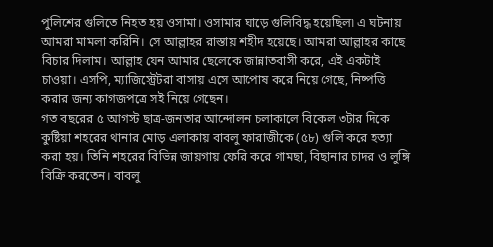পুলিশের গুলিতে নিহত হয় ওসামা। ওসামার ঘাড়ে গুলিবিদ্ধ হয়েছিল৷ এ ঘটনায় আমরা মামলা করিনি। সে আল্লাহর রাস্তায় শহীদ হয়েছে। আমরা আল্লাহর কাছে বিচার দিলাম। আল্লাহ যেন আমার ছেলেকে জান্নাতবাসী করে, এই একটাই চাওয়া। এসপি, ম্যাজিস্ট্রেটরা বাসায় এসে আপোষ করে নিয়ে গেছে, নিষ্পত্তি করার জন্য কাগজপত্রে সই নিয়ে গেছেন।
গত বছরের ৫ আগস্ট ছাত্র-জনতার আন্দোলন চলাকালে বিকেল ৩টার দিকে কুষ্টিয়া শহরের থানার মোড় এলাকায় বাবলু ফারাজীকে (৫৮) গুলি করে হত্যা করা হয়। তিনি শহরের বিভিন্ন জায়গায় ফেরি করে গামছা, বিছানার চাদর ও লুঙ্গি বিক্রি করতেন। বাবলু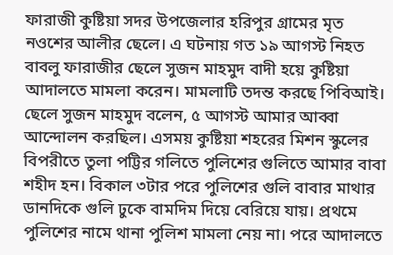ফারাজী কুষ্টিয়া সদর উপজেলার হরিপুর গ্রামের মৃত নওশের আলীর ছেলে। এ ঘটনায় গত ১৯ আগস্ট নিহত বাবলু ফারাজীর ছেলে সুজন মাহমুদ বাদী হয়ে কুষ্টিয়া আদালতে মামলা করেন। মামলাটি তদন্ত করছে পিবিআই।
ছেলে সুজন মাহমুদ বলেন, ৫ আগস্ট আমার আব্বা আন্দোলন করছিল। এসময় কুষ্টিয়া শহরের মিশন স্কুলের বিপরীতে তুলা পট্টির গলিতে পুলিশের গুলিতে আমার বাবা শহীদ হন। বিকাল ৩টার পরে পুলিশের গুলি বাবার মাথার ডানদিকে গুলি ঢুকে বামদিম দিয়ে বেরিয়ে যায়। প্রথমে পুলিশের নামে থানা পুলিশ মামলা নেয় না। পরে আদালতে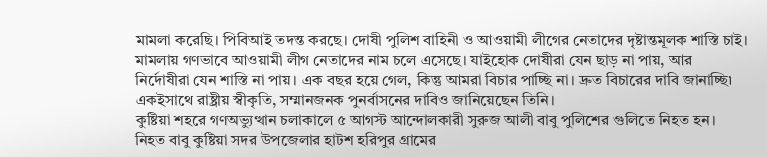মামলা করেছি। পিবিআই তদন্ত করছে। দোষী পুলিশ বাহিনী ও আওয়ামী লীগের নেতাদের দৃষ্টান্তমূলক শাস্তি চাই। মামলায় গণভাবে আওয়ামী লীগ নেতাদের নাম চলে এসেছে। যাইহোক দোষীরা যেন ছাড় না পায়, আর নির্দোষীরা যেন শাস্তি না পায়। এক বছর হয়ে গেল, কিন্তু আমরা বিচার পাচ্ছি না। দ্রুত বিচারের দাবি জানাচ্ছি৷ একইসাথে রাষ্ট্রীয় স্বীকৃতি, সম্মানজনক পুনর্বাসনের দাবিও জানিয়েছেন তিনি।
কুষ্টিয়া শহরে গণঅভ্যুত্থান চলাকালে ৫ আগস্ট আন্দোলকারী সুরুজ আলী বাবু পুলিশের গুলিতে নিহত হন। নিহত বাবু কুষ্টিয়া সদর উপজেলার হাটশ হরিপুর গ্রামের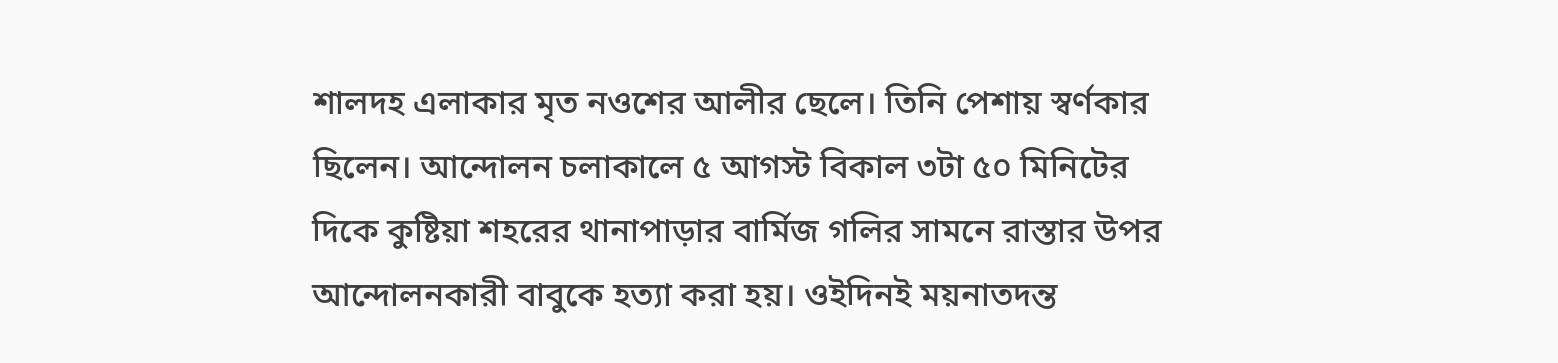শালদহ এলাকার মৃত নওশের আলীর ছেলে। তিনি পেশায় স্বর্ণকার ছিলেন। আন্দোলন চলাকালে ৫ আগস্ট বিকাল ৩টা ৫০ মিনিটের দিকে কুষ্টিয়া শহরের থানাপাড়ার বার্মিজ গলির সামনে রাস্তার উপর আন্দোলনকারী বাবুকে হত্যা করা হয়। ওইদিনই ময়নাতদন্ত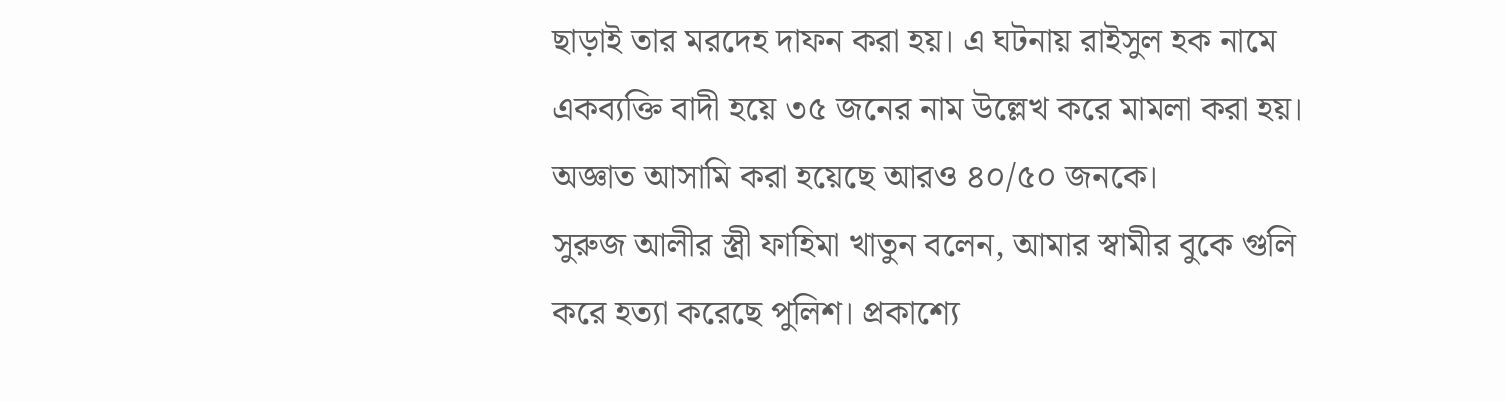ছাড়াই তার মরদেহ দাফন করা হয়। এ ঘটনায় রাইসুল হক নামে একব্যক্তি বাদী হয়ে ৩৫ জনের নাম উল্লেখ করে মামলা করা হয়। অজ্ঞাত আসামি করা হয়েছে আরও ৪০/৫০ জনকে।
সুরুজ আলীর স্ত্রী ফাহিমা খাতুন বলেন, আমার স্বামীর বুকে গুলি করে হত্যা করেছে পুলিশ। প্রকাশ্যে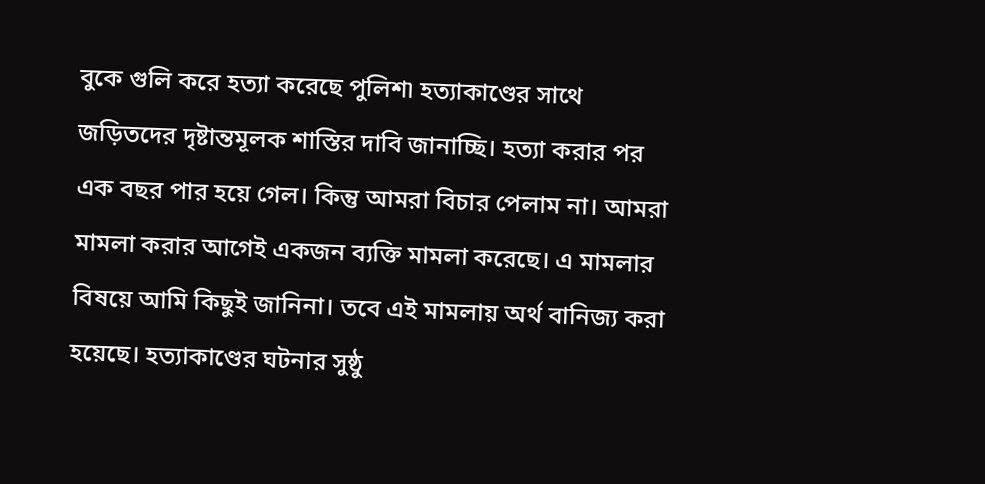বুকে গুলি করে হত্যা করেছে পুলিশ৷ হত্যাকাণ্ডের সাথে জড়িতদের দৃষ্টান্তমূলক শাস্তির দাবি জানাচ্ছি। হত্যা করার পর এক বছর পার হয়ে গেল। কিন্তু আমরা বিচার পেলাম না। আমরা মামলা করার আগেই একজন ব্যক্তি মামলা করেছে। এ মামলার বিষয়ে আমি কিছুই জানিনা। তবে এই মামলায় অর্থ বানিজ্য করা হয়েছে। হত্যাকাণ্ডের ঘটনার সুষ্ঠু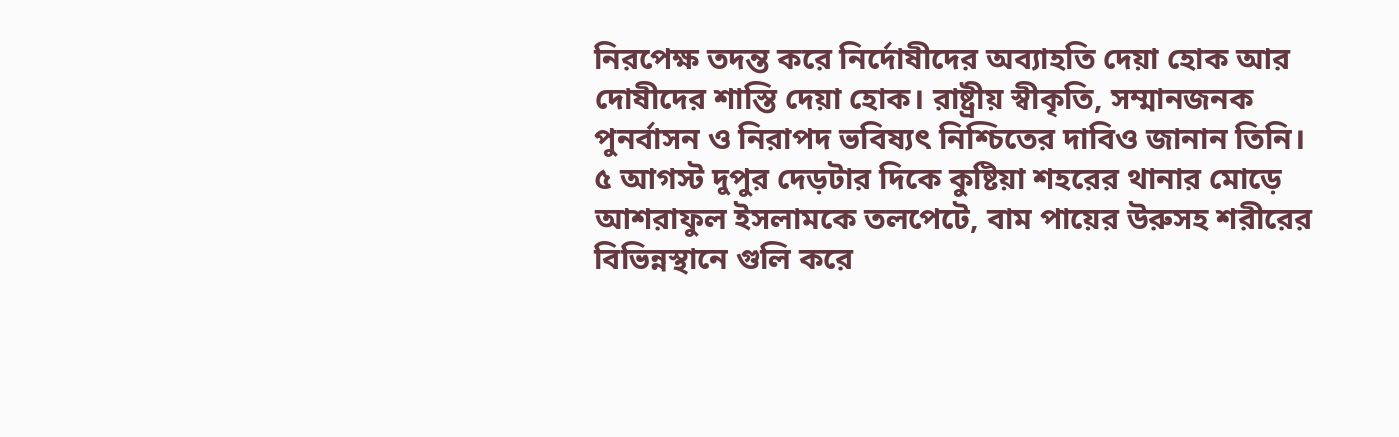নিরপেক্ষ তদন্ত করে নির্দোষীদের অব্যাহতি দেয়া হোক আর দোষীদের শাস্তি দেয়া হোক। রাষ্ট্রীয় স্বীকৃতি, সম্মানজনক পুনর্বাসন ও নিরাপদ ভবিষ্যৎ নিশ্চিতের দাবিও জানান তিনি।
৫ আগস্ট দুপুর দেড়টার দিকে কুষ্টিয়া শহরের থানার মোড়ে আশরাফুল ইসলামকে তলপেটে, বাম পায়ের উরুসহ শরীরের বিভিন্নস্থানে গুলি করে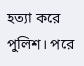হত্যা করে পুলিশ। পরে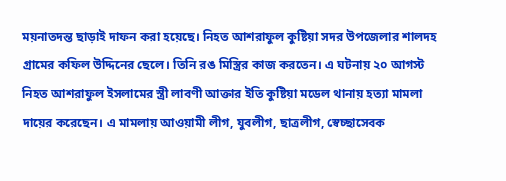ময়নাতদন্ত ছাড়াই দাফন করা হয়েছে। নিহত আশরাফুল কুষ্টিয়া সদর উপজেলার শালদহ গ্রামের কফিল উদ্দিনের ছেলে। তিনি রঙ মিস্ত্রির কাজ করতেন। এ ঘটনায় ২০ আগস্ট নিহত আশরাফুল ইসলামের স্ত্রী লাবণী আক্তার ইতি কুষ্টিয়া মডেল থানায় হত্যা মামলা দায়ের করেছেন। এ মামলায় আওয়ামী লীগ, যুবলীগ, ছাত্রলীগ, স্বেচ্ছাসেবক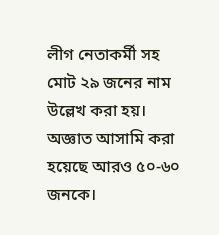লীগ নেতাকর্মী সহ মোট ২৯ জনের নাম উল্লেখ করা হয়। অজ্ঞাত আসামি করা হয়েছে আরও ৫০-৬০ জনকে।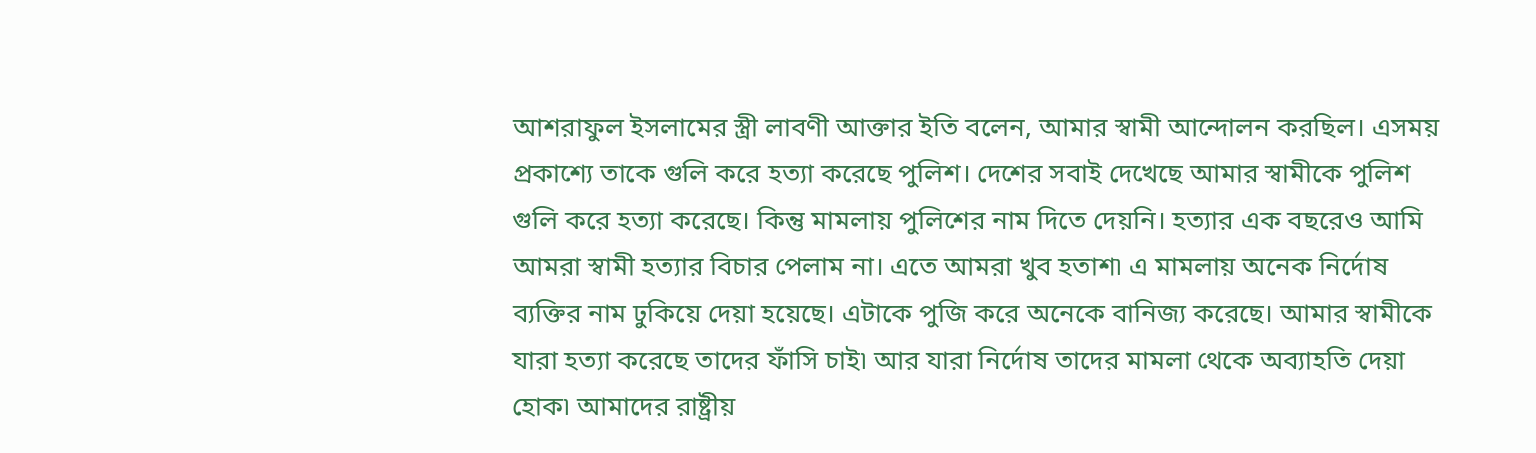আশরাফুল ইসলামের স্ত্রী লাবণী আক্তার ইতি বলেন, আমার স্বামী আন্দোলন করছিল। এসময় প্রকাশ্যে তাকে গুলি করে হত্যা করেছে পুলিশ। দেশের সবাই দেখেছে আমার স্বামীকে পুলিশ গুলি করে হত্যা করেছে। কিন্তু মামলায় পুলিশের নাম দিতে দেয়নি। হত্যার এক বছরেও আমি আমরা স্বামী হত্যার বিচার পেলাম না। এতে আমরা খুব হতাশ৷ এ মামলায় অনেক নির্দোষ ব্যক্তির নাম ঢুকিয়ে দেয়া হয়েছে। এটাকে পুজি করে অনেকে বানিজ্য করেছে। আমার স্বামীকে যারা হত্যা করেছে তাদের ফাঁসি চাই৷ আর যারা নির্দোষ তাদের মামলা থেকে অব্যাহতি দেয়া হোক৷ আমাদের রাষ্ট্রীয়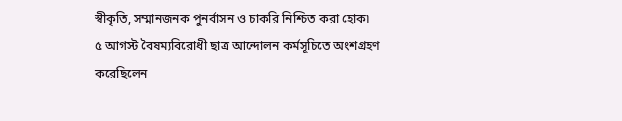স্বীকৃতি, সম্মানজনক পুনর্বাসন ও চাকরি নিশ্চিত করা হোক৷
৫ আগস্ট বৈষম্যবিরোধী ছাত্র আন্দোলন কর্মসূচিতে অংশগ্রহণ করেছিলেন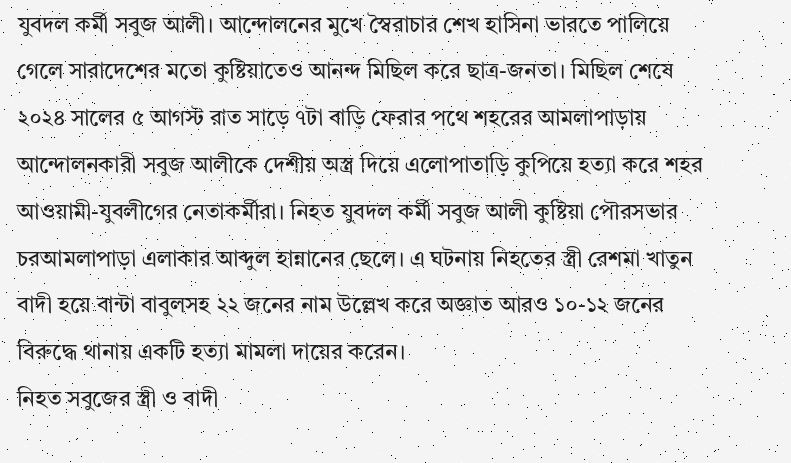যুবদল কর্মী সবুজ আলী। আন্দোলনের মুখে স্বৈরাচার শেখ হাসিনা ভারতে পালিয়ে গেলে সারাদেশের মতো কুষ্টিয়াতেও আনন্দ মিছিল করে ছাত্র-জনতা। মিছিল শেষে ২০২৪ সালের ৫ আগস্ট রাত সাড়ে ৭টা বাড়ি ফেরার পথে শহরের আমলাপাড়ায় আন্দোলনকারী সবুজ আলীকে দেশীয় অস্ত্র দিয়ে এলোপাতাড়ি কুপিয়ে হত্যা করে শহর আওয়ামী-যুবলীগের নেতাকর্মীরা। নিহত যুবদল কর্মী সবুজ আলী কুষ্টিয়া পৌরসভার চরআমলাপাড়া এলাকার আব্দুল হান্নানের ছেলে। এ ঘটনায় নিহতের স্ত্রী রেশমা খাতুন বাদী হয়ে বান্টা বাবুলসহ ২২ জনের নাম উল্লেখ করে অজ্ঞাত আরও ১০-১২ জনের বিরুদ্ধে থানায় একটি হত্যা মামলা দায়ের করেন।
নিহত সবুজের স্ত্রী ও বাদী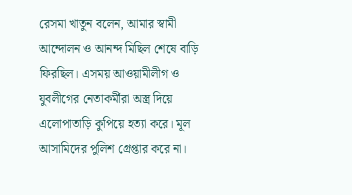রেসমা খাতুন বলেন, আমার স্বামী আন্দোলন ও আনন্দ মিছিল শেষে বাড়ি ফিরছিল। এসময় আওয়ামীলীগ ও যুবলীগের নেতাকর্মীরা অস্ত্র দিয়ে এলোপাতাড়ি কুপিয়ে হত্যা করে। মূল আসামিদের পুলিশ গ্রেপ্তার করে না।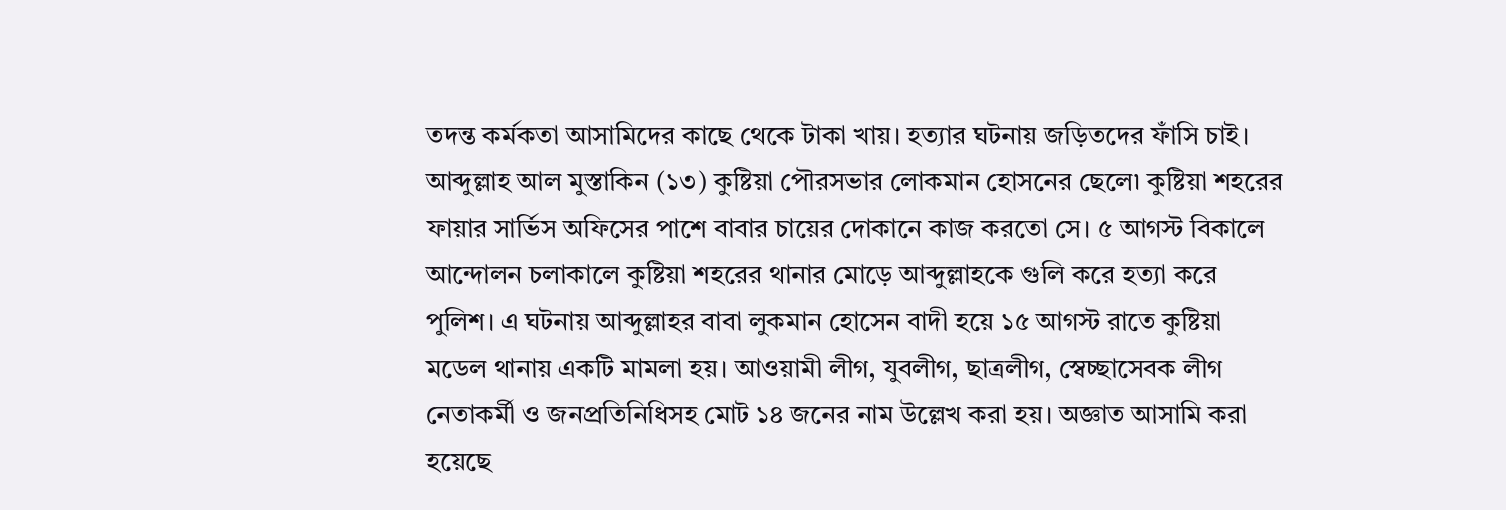তদন্ত কর্মকতা আসামিদের কাছে থেকে টাকা খায়। হত্যার ঘটনায় জড়িতদের ফাঁসি চাই।
আব্দুল্লাহ আল মুস্তাকিন (১৩) কুষ্টিয়া পৌরসভার লোকমান হোসনের ছেলে৷ কুষ্টিয়া শহরের ফায়ার সার্ভিস অফিসের পাশে বাবার চায়ের দোকানে কাজ করতো সে। ৫ আগস্ট বিকালে আন্দোলন চলাকালে কুষ্টিয়া শহরের থানার মোড়ে আব্দুল্লাহকে গুলি করে হত্যা করে পুলিশ। এ ঘটনায় আব্দুল্লাহর বাবা লুকমান হোসেন বাদী হয়ে ১৫ আগস্ট রাতে কুষ্টিয়া মডেল থানায় একটি মামলা হয়। আওয়ামী লীগ, যুবলীগ, ছাত্রলীগ, স্বেচ্ছাসেবক লীগ নেতাকর্মী ও জনপ্রতিনিধিসহ মোট ১৪ জনের নাম উল্লেখ করা হয়। অজ্ঞাত আসামি করা হয়েছে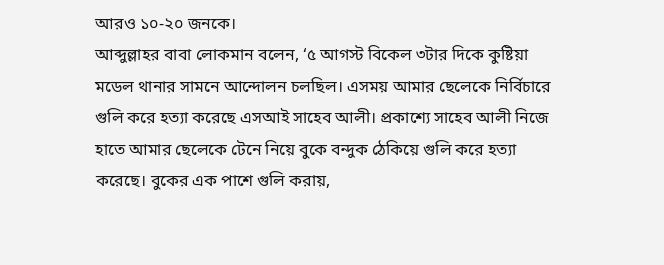আরও ১০-২০ জনকে।
আব্দুল্লাহর বাবা লোকমান বলেন, ‘৫ আগস্ট বিকেল ৩টার দিকে কুষ্টিয়া মডেল থানার সামনে আন্দোলন চলছিল। এসময় আমার ছেলেকে নির্বিচারে গুলি করে হত্যা করেছে এসআই সাহেব আলী। প্রকাশ্যে সাহেব আলী নিজে হাতে আমার ছেলেকে টেনে নিয়ে বুকে বন্দুক ঠেকিয়ে গুলি করে হত্যা করেছে। বুকের এক পাশে গুলি করায়,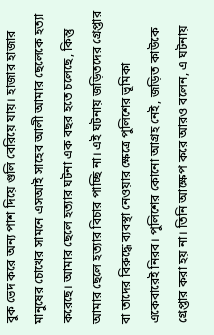বুক ভেদ করে অন্য পাশ দিয়ে গুলি বেরিয়ে যায়। হাজার হাজার মানুষের চোখের সামনে এসআই সাহেব আলী আমার ছেলেকে হত্যা করেছে। আমার ছেলে হত্যার ঘটনা এক বছর হতে চলেছে, কিন্তু আমার ছেলে হত্যার বিচার পাচ্ছি না। এই ঘটনায় জড়িতদের গ্রেপ্তার বা তাদের বিরুদ্ধে ব্যবস্থা নেওয়ার ক্ষেত্রে পুলিশের ভূমিকা একেবারেই নিরব। পুলিশের কোনো আগ্রহ নেই, জড়িত কাউকে গ্রেপ্তার করা হয় না। তিনি আক্ষেপ করে আরও বলেন, এ ঘটনায়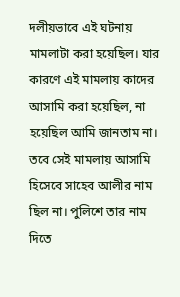দলীয়ভাবে এই ঘটনায় মামলাটা করা হয়েছিল। যার কারণে এই মামলায় কাদের আসামি করা হয়েছিল, না হয়েছিল আমি জানতাম না। তবে সেই মামলায় আসামি হিসেবে সাহেব আলীর নাম ছিল না। পুলিশে তার নাম দিতে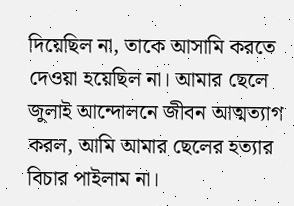দিয়েছিল না, তাকে আসামি করতে দেওয়া হয়েছিল না। আমার ছেলে জুলাই আন্দোলনে জীবন আত্মত্যাগ করল, আমি আমার ছেলের হত্যার বিচার পাইলাম না।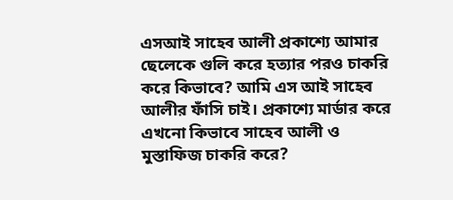এসআই সাহেব আলী প্রকাশ্যে আমার ছেলেকে গুলি করে হত্যার পরও চাকরি করে কিভাবে? আমি এস আই সাহেব আলীর ফাঁসি চাই। প্রকাশ্যে মার্ডার করে এখনো কিভাবে সাহেব আলী ও মুস্তাফিজ চাকরি করে?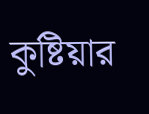কুষ্টিয়ার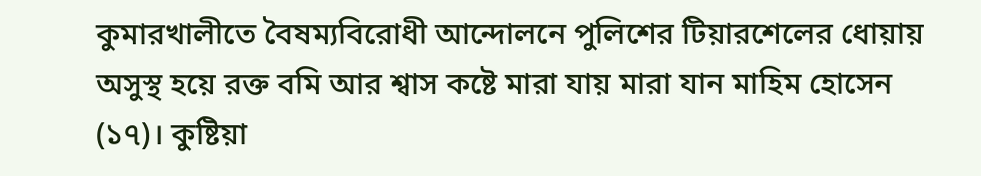কুমারখালীতে বৈষম্যবিরোধী আন্দোলনে পুলিশের টিয়ারশেলের ধোয়ায় অসুস্থ হয়ে রক্ত বমি আর শ্বাস কষ্টে মারা যায় মারা যান মাহিম হোসেন (১৭)। কুষ্টিয়া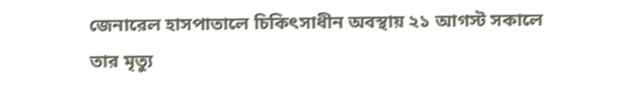জেনারেল হাসপাতালে চিকিৎসাধীন অবস্থায় ২১ আগস্ট সকালে তার মৃত্যু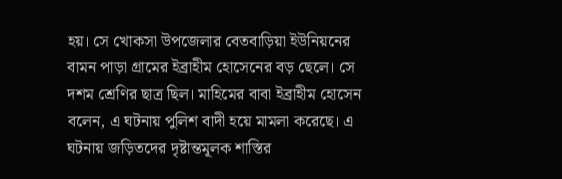হয়। সে খোকসা উপজেলার বেতবাড়িয়া ইউনিয়নের বামন পাড়া গ্রামের ইব্রাহীম হোসেনের বড় ছেলে। সে দশম শ্রেণির ছাত্র ছিল। মাহিমের বাবা ইব্রাহীম হোসেন বলেন, এ ঘটনায় পুলিশ বাদী হয়ে মামলা করেছে। এ ঘটনায় জড়িতদের দৃষ্টান্তমূলক শাস্তির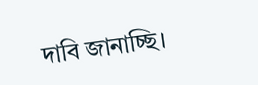দাবি জানাচ্ছি।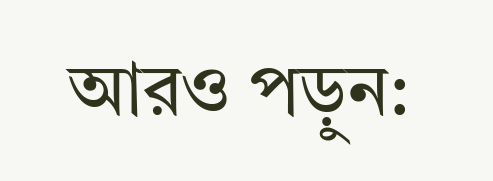আরও পড়ুন: